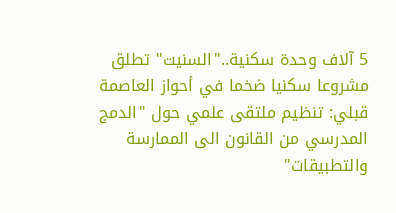5 آلاف وحدة سكنية.."السنيت" تطلق مشروعا سكنيا ضخما في أحواز العاصمة    قبلي: تنظيم ملتقى علمي حول "الدمج المدرسي من القانون الى الممارسة والتطبيقات"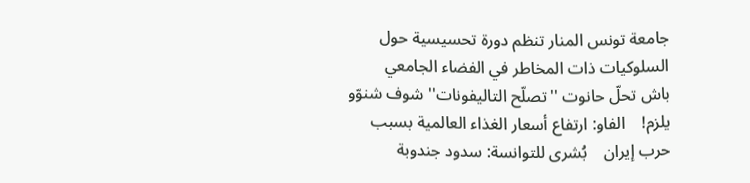جامعة تونس المنار تنظم دورة تحسيسية حول السلوكيات ذات المخاطر في الفضاء الجامعي    باش تحلّ حانوت ''تصلّح التاليفونات'' شوف شنوّو يلزم!    الفاو: ارتفاع أسعار الغذاء العالمية بسبب حرب إيران    بُشرى للتوانسة: سدود جندوبة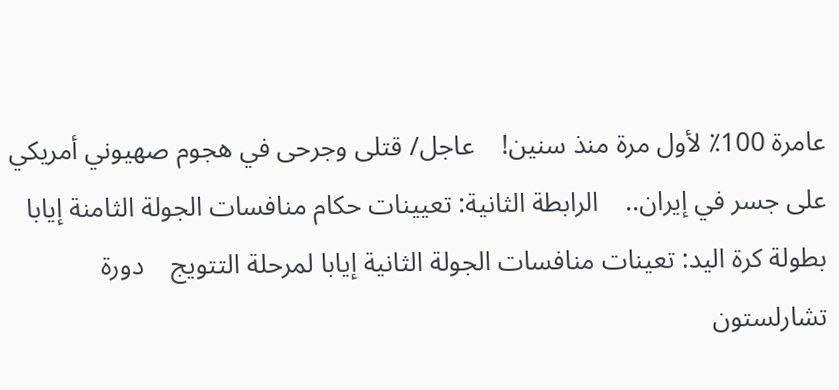عامرة 100٪ لأول مرة منذ سنين!    عاجل/ قتلى وجرحى في هجوم صهيوني أمريكي على جسر في إيران..    الرابطة الثانية: تعيينات حكام منافسات الجولة الثامنة إيابا    بطولة كرة اليد: تعينات منافسات الجولة الثانية إيابا لمرحلة التتويج    دورة تشارلستون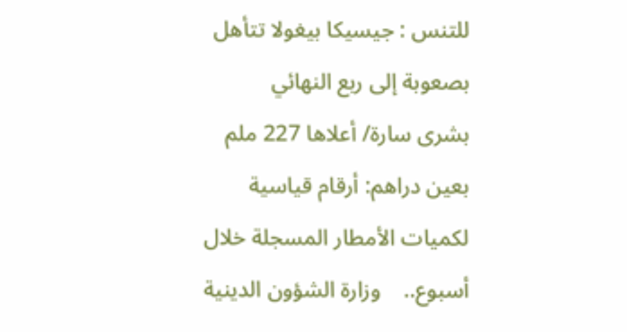للتنس : جيسيكا بيغولا تتأهل بصعوبة إلى ربع النهائي    بشرى سارة/ أعلاها 227 ملم بعين دراهم: أرقام قياسية لكميات الأمطار المسجلة خلال أسبوع..    وزارة الشؤون الدينية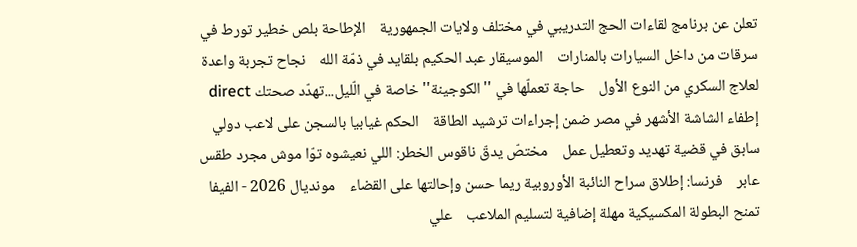تعلن عن برنامج لقاءات الحج التدريبي في مختلف ولايات الجمهورية    الإطاحة بلص خطير تورط في سرقات من داخل السيارات بالمنارات    الموسيقار عبد الحكيم بلقايد في ذمّة الله    نجاح تجربة واعدة لعلاج السكري من النوع الأول    حاجة تعملّها في ''الكوجينة'' خاصة في الّليل...تهدّد صحتك direct    إطفاء الشاشة الأشهر في مصر ضمن إجراءات ترشيد الطاقة    الحكم غيابيا بالسجن على لاعب دولي سابق في قضية تهديد وتعطيل عمل    مختصّ يدقّ ناقوس الخطر: اللي نعيشوه توّا موش مجرد طقس عابر    فرنسا: إطلاق سراح النائبة الأوروبية ريما حسن وإحالتها على القضاء    مونديال 2026 - الفيفا تمنح البطولة المكسيكية مهلة إضافية لتسليم الملاعب    علي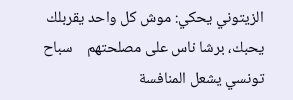الزيتوني يحكي: موش كل واحد يقربلك يحبك، برشا ناس على مصلحتهم    سباح تونسي يشعل المنافسة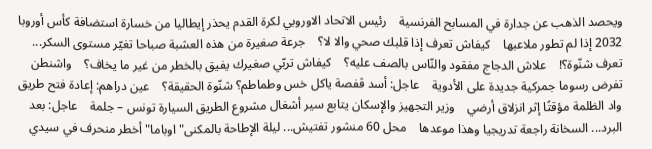ويحصد الذهب عن جدارة في المسابح الفرنسية    رئيس الاتحاد الاوروبي لكرة القدم يحذر إيطاليا من خسارة استضافة كأس أوروبا 2032 إذا لم تطور ملاعبها    كيفاش تعرف إذا قلبك صحي والا لا؟    جرعة صغيرة من هذه العشبة صباحا تغيّر مستوى السكر... تعرف شنّوة؟!    علاش الدجاج مفقود والنّاس بالصف عليه؟    كيفاش تربّي صغيرك يفيق بالخطر من غير ما يخاف؟    واشنطن تفرض رسوما جمركية جديدة على الأدوية    عاجل: أسد ڨفصة ياكل خس وطماطم؟ شنّوة الحقيقة؟    عين دراهم: إعادة فتح طريق واد الظلمة مؤقتًا إثر انزلاق أرضي    وزير التجهيز والإسكان يتابع سير أشغال مشروع الطريق السيارة تونس – جلمة    عاجل: بعد البرد... السخانة راجعة تدريجيا وهذا موعدها    محل 60 منشور تفتيش... ليلة الإطاحة بالمكنى" اوباما" أخطر منحرف في سيدي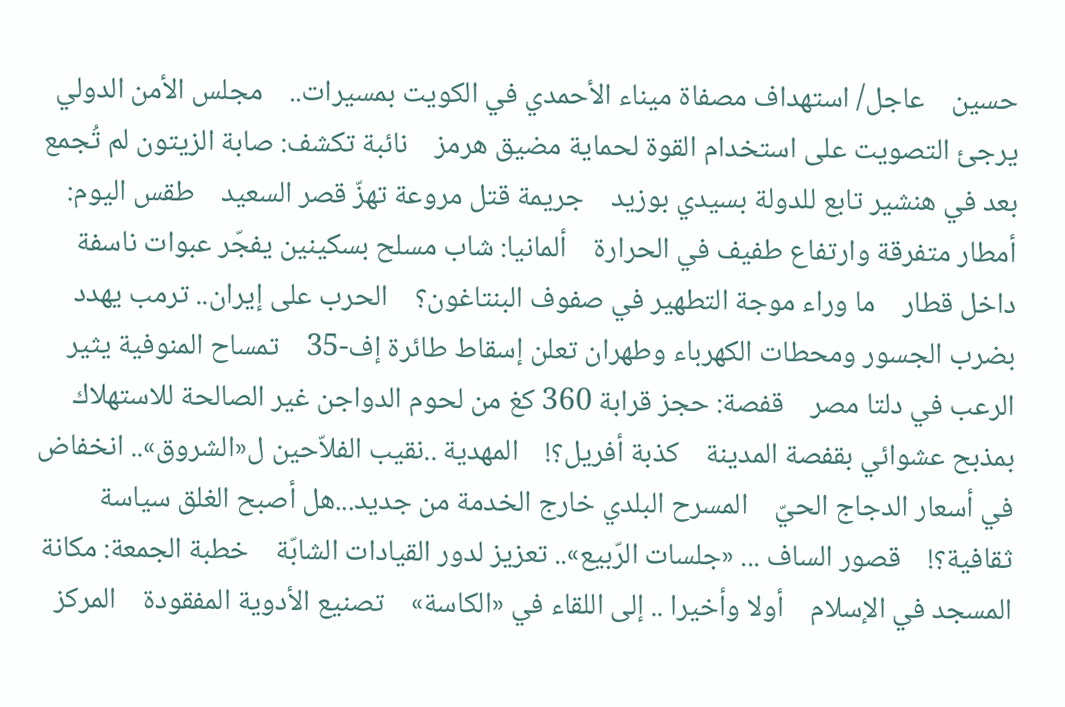حسين    عاجل/ استهداف مصفاة ميناء الأحمدي في الكويت بمسيرات..    مجلس الأمن الدولي يرجئ التصويت على استخدام القوة لحماية مضيق هرمز    نائبة تكشف: صابة الزيتون لم تُجمع بعد في هنشير تابع للدولة بسيدي بوزيد    جريمة قتل مروعة تهزّ قصر السعيد    طقس اليوم: أمطار متفرقة وارتفاع طفيف في الحرارة    ألمانيا: شاب مسلح بسكينين يفجّر عبوات ناسفة داخل قطار    ما وراء موجة التطهير في صفوف البنتاغون؟    الحرب على إيران.. ترمب يهدد بضرب الجسور ومحطات الكهرباء وطهران تعلن إسقاط طائرة إف-35    تمساح المنوفية يثير الرعب في دلتا مصر    قفصة: حجز قرابة 360 كغ من لحوم الدواجن غير الصالحة للاستهلاك بمذبح عشوائي بقفصة المدينة    كذبة أفريل؟!    المهدية ..نقيب الفلاّحين ل«الشروق».. انخفاض في أسعار الدجاج الحيّ    المسرح البلدي خارج الخدمة من جديد...هل أصبح الغلق سياسة ثقافية؟!    قصور الساف ... «جلسات الرّبيع».. تعزيز لدور القيادات الشابّة    خطبة الجمعة: مكانة المسجد في الإسلام    أولا وأخيرا .. إلى اللقاء في «الكاسة»    تصنيع الأدوية المفقودة    المركز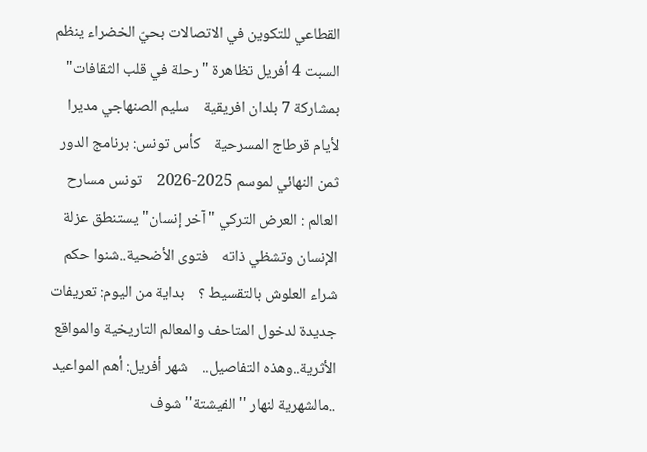القطاعي للتكوين في الاتصالات بحيّ الخضراء ينظم السبت 4 أفريل تظاهرة "رحلة في قلب الثقافات" بمشاركة 7 بلدان افريقية    سليم الصنهاجي مديرا لأيام قرطاج المسرحية    كأس تونس: برنامج الدور ثمن النهائي لموسم 2025-2026    تونس مسارح العالم : العرض التركي "آخر إنسان" يستنطق عزلة الإنسان وتشظي ذاته    فتوى الأضحية..شنوا حكم شراء العلوش بالتقسيط ؟    بداية من اليوم: تعريفات جديدة لدخول المتاحف والمعالم التاريخية والمواقع الأثرية..وهذه التفاصيل..    شهر أفريل: أهم المواعيد ..مالشهرية لنهار ''الفيشتة'' شوف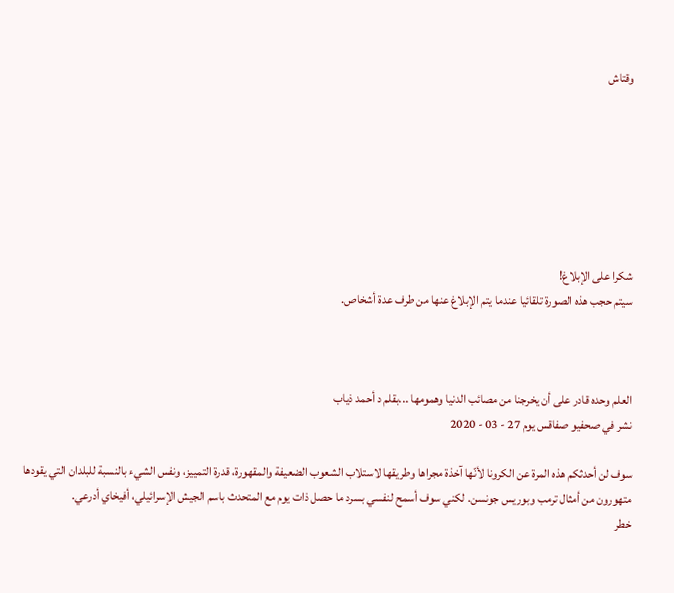وقتاش







شكرا على الإبلاغ!
سيتم حجب هذه الصورة تلقائيا عندما يتم الإبلاغ عنها من طرف عدة أشخاص.



العلم وحده قادر على أن يخرجنا من مصائب الدنيا وهمومها ...بقلم د أحمد ذياب
نشر في صحفيو صفاقس يوم 27 - 03 - 2020

سوف لن أحدثكم هذه المرة عن الكرونا لأنّها آخذة مجراها وطريقها لاستلاب الشعوب الضعيفة والمقهورة، قدرة التمييز، ونفس الشيء بالنسبة للبلدان التي يقودها متهورون من أمثال ترمب وبوريس جونسن. لكني سوف أسمح لنفسي بسرد ما حصل ذات يوم مع المتحدث باسم الجيش الإسرائيلي، أفيخاي أدرعي.
خطر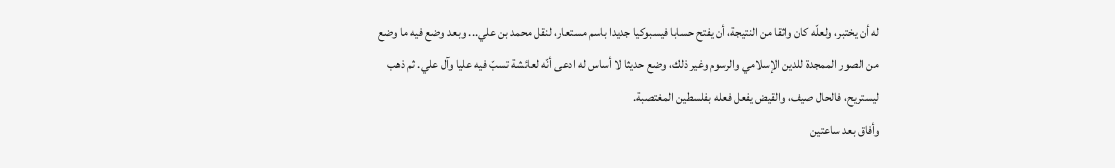له أن يختبر، ولعلّه كان واثقا من النتيجة، أن يفتح حسابا فيسبوكيا جديدا باسم مستعار، لنقل محمد بن علي... وبعد وضع فيه ما وضع من الصور الممجدة للدين الإسلامي والرسوم وغير ذلك، وضع حديثا لا أساس له ادعى أنّه لعائشة تسبّ فيه عليا وآل علي. ثم ذهب ليستريح، فالحال صيف، والقيض يفعل فعله بفلسطين المغتصبة.
وأفاق بعد ساعتين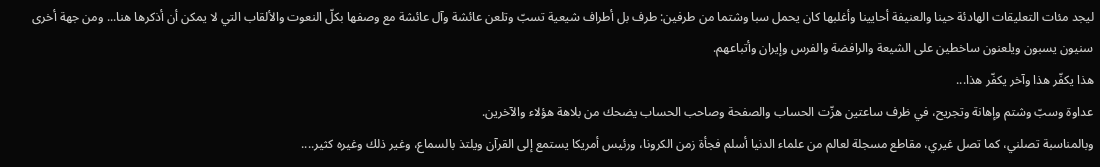ليجد مئات التعليقات الهادئة حينا والعنيفة أحايينا وأغلبها كان يحمل سبا وشتما من طرفين: طرف بل أطراف شيعية تسبّ وتلعن عائشة وآل عائشة مع وصفها بكلّ النعوت والألقاب التي لا يمكن أن أذكرها هنا... ومن جهة أخرى سنيون يسبون ويلعنون ساخطين على الشيعة والرافضة والفرس وإيران وأتباعهم.
هذا يكفّر هذا وآخر يكفّر هذا...
عداوة وسبّ وشتم وإهانة وتجريح، في ظرف ساعتين هزّت الحساب والصفحة وصاحب الحساب يضحك من بلاهة هؤلاء والآخرين.
وبالمناسبة تصلني، كما تصل غيري، مقاطع مسجلة لعالم من علماء الدنيا أسلم فجأة زمن الكرونا، ورئيس أمريكا يستمع إلى القرآن ويلتذ بالسماع، وغير ذلك وغيره كثير....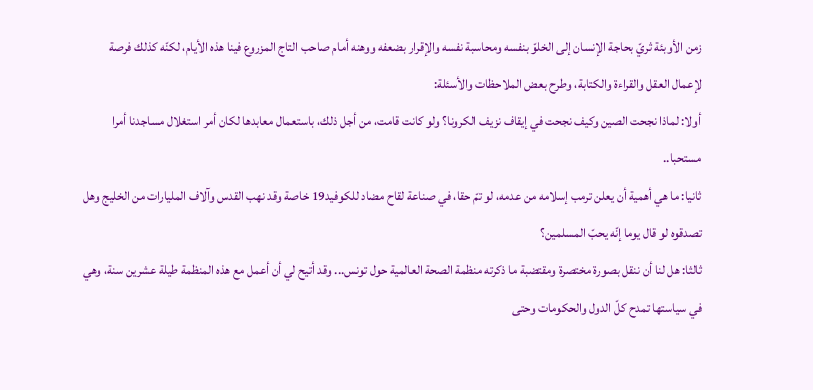زمن الأوبئة ثريّ بحاجة الإنسان إلى الخلوّ بنفسه ومحاسبة نفسه والإقرار بضعفه ووهنه أمام صاحب التاج المزروع فينا هذه الأيام، لكنّه كذلك فرصة لإعمال العقل والقراءة والكتابة، وطرح بعض الملاحظات والأسئلة:
أولا: لماذا نجحت الصين وكيف نجحت في إيقاف نزيف الكرونا؟ ولو كانت قامت، من أجل ذلك، باستعمال معابدها لكان أمر استغلال مساجدنا أمرا مستحبا..
ثانيا: ما هي أهمية أن يعلن ترمب إسلامه من عدمه، لو تمّ حقا، في صناعة لقاح مضاد للكوفيد19 خاصة وقد نهب القدس وآلاف المليارات من الخليج وهل تصدقوه لو قال يوما إنّه يحبّ المسلمين؟
ثالثا: هل لنا أن ننقل بصورة مختصرة ومقتضبة ما ذكرته منظمة الصحة العالمية حول تونس... وقد أتيح لي أن أعمل مع هذه المنظمة طيلة عشرين سنة، وهي في سياستها تمدح كلّ الدول والحكومات وحتى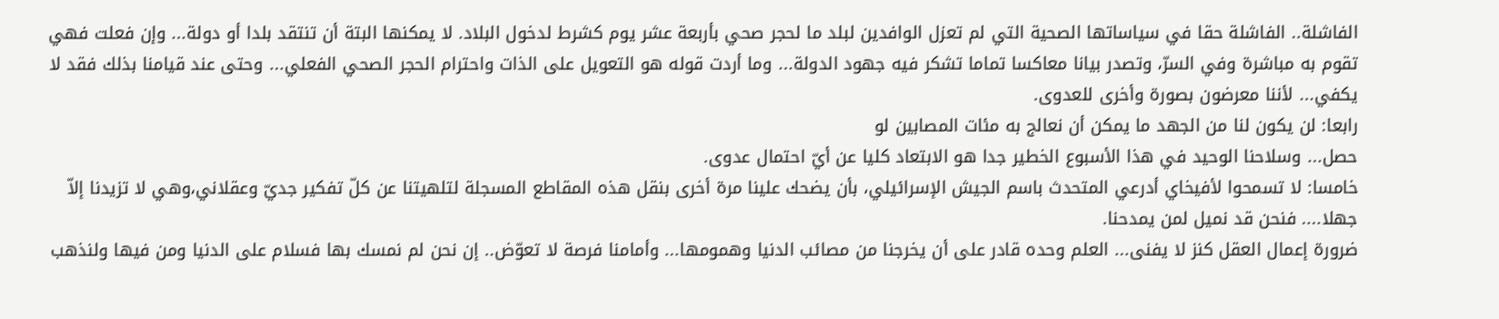الفاشلة.. الفاشلة حقا في سياساتها الصحية التي لم تعزل الوافدين لبلد ما لحجر صحي بأربعة عشر يوم كشرط لدخول البلاد. لا يمكنها البتة أن تنتقد بلدا أو دولة... وإن فعلت فهي تقوم به مباشرة وفي السرّ، وتصدر بيانا معاكسا تماما تشكر فيه جهود الدولة... وما أردت قوله هو التعويل على الذات واحترام الحجر الصحي الفعلي... وحتى عند قيامنا بذلك فقد لا يكفي... لأننا معرضون بصورة وأخرى للعدوى.
رابعا: لن يكون لنا من الجهد ما يمكن أن نعالج به مئات المصابين لو
حصل... وسلاحنا الوحيد في هذا الأسبوع الخطير جدا هو الابتعاد كليا عن أيّ احتمال عدوى.
خامسا: لا تسمحوا لأفيخاي أدرعي المتحدث باسم الجيش الإسرائيلي، بأن يضحك علينا مرة أخرى بنقل هذه المقاطع المسجلة لتلهيتنا عن كلّ تفكير جديّ وعقلاني،وهي لا تزيدنا إلاّ جهلا.... فنحن قد نميل لمن يمدحنا.
ضرورة إعمال العقل كنز لا يفنى... العلم وحده قادر على أن يخرجنا من مصائب الدنيا وهمومها... وأمامنا فرصة لا تعوّض.. إن نحن لم نمسك بها فسلام على الدنيا ومن فيها ولنذهب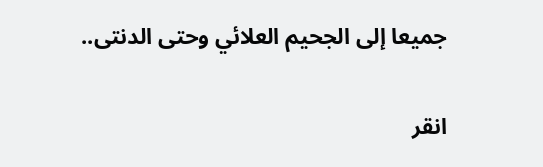جميعا إلى الجحيم العلائي وحتى الدنتى..


انقر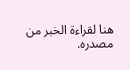هنا لقراءة الخبر من مصدره.